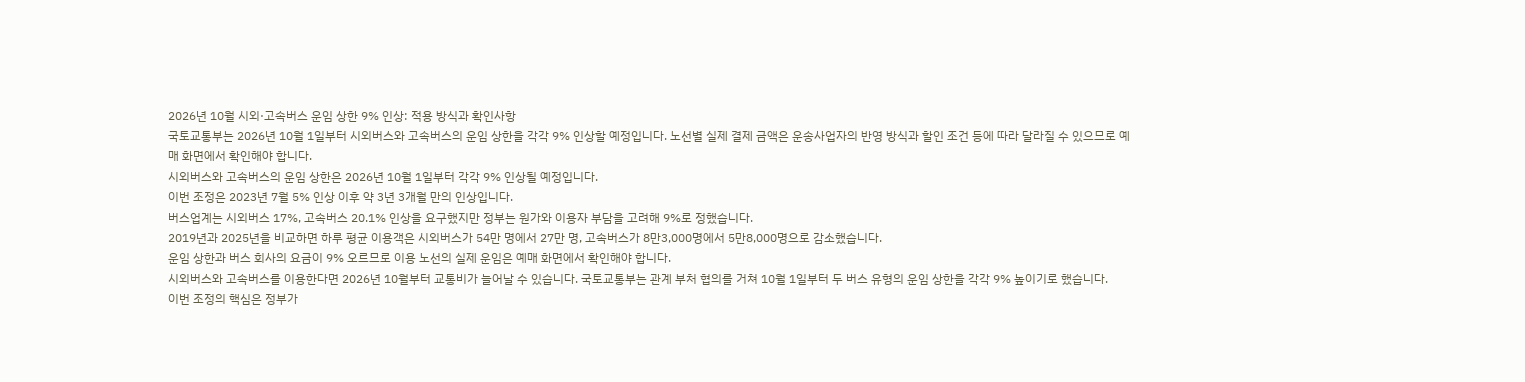2026년 10월 시외·고속버스 운임 상한 9% 인상: 적용 방식과 확인사항
국토교통부는 2026년 10월 1일부터 시외버스와 고속버스의 운임 상한을 각각 9% 인상할 예정입니다. 노선별 실제 결제 금액은 운송사업자의 반영 방식과 할인 조건 등에 따라 달라질 수 있으므로 예매 화면에서 확인해야 합니다.
시외버스와 고속버스의 운임 상한은 2026년 10월 1일부터 각각 9% 인상될 예정입니다.
이번 조정은 2023년 7월 5% 인상 이후 약 3년 3개월 만의 인상입니다.
버스업계는 시외버스 17%, 고속버스 20.1% 인상을 요구했지만 정부는 원가와 이용자 부담을 고려해 9%로 정했습니다.
2019년과 2025년을 비교하면 하루 평균 이용객은 시외버스가 54만 명에서 27만 명, 고속버스가 8만3,000명에서 5만8,000명으로 감소했습니다.
운임 상한과 버스 회사의 요금이 9% 오르므로 이용 노선의 실제 운임은 예매 화면에서 확인해야 합니다.
시외버스와 고속버스를 이용한다면 2026년 10월부터 교통비가 늘어날 수 있습니다. 국토교통부는 관계 부처 협의를 거쳐 10월 1일부터 두 버스 유형의 운임 상한을 각각 9% 높이기로 했습니다.
이번 조정의 핵심은 정부가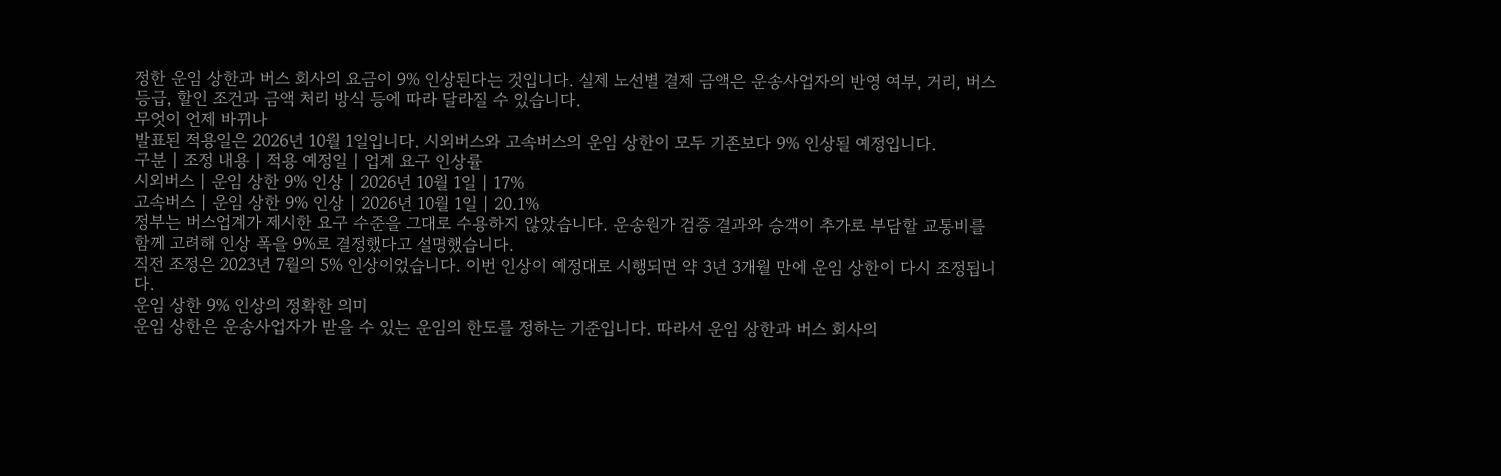정한 운임 상한과 버스 회사의 요금이 9% 인상된다는 것입니다. 실제 노선별 결제 금액은 운송사업자의 반영 여부, 거리, 버스 등급, 할인 조건과 금액 처리 방식 등에 따라 달라질 수 있습니다.
무엇이 언제 바뀌나
발표된 적용일은 2026년 10월 1일입니다. 시외버스와 고속버스의 운임 상한이 모두 기존보다 9% 인상될 예정입니다.
구분 | 조정 내용 | 적용 예정일 | 업계 요구 인상률
시외버스 | 운임 상한 9% 인상 | 2026년 10월 1일 | 17%
고속버스 | 운임 상한 9% 인상 | 2026년 10월 1일 | 20.1%
정부는 버스업계가 제시한 요구 수준을 그대로 수용하지 않았습니다. 운송원가 검증 결과와 승객이 추가로 부담할 교통비를 함께 고려해 인상 폭을 9%로 결정했다고 설명했습니다.
직전 조정은 2023년 7월의 5% 인상이었습니다. 이번 인상이 예정대로 시행되면 약 3년 3개월 만에 운임 상한이 다시 조정됩니다.
운임 상한 9% 인상의 정확한 의미
운임 상한은 운송사업자가 받을 수 있는 운임의 한도를 정하는 기준입니다. 따라서 운임 상한과 버스 회사의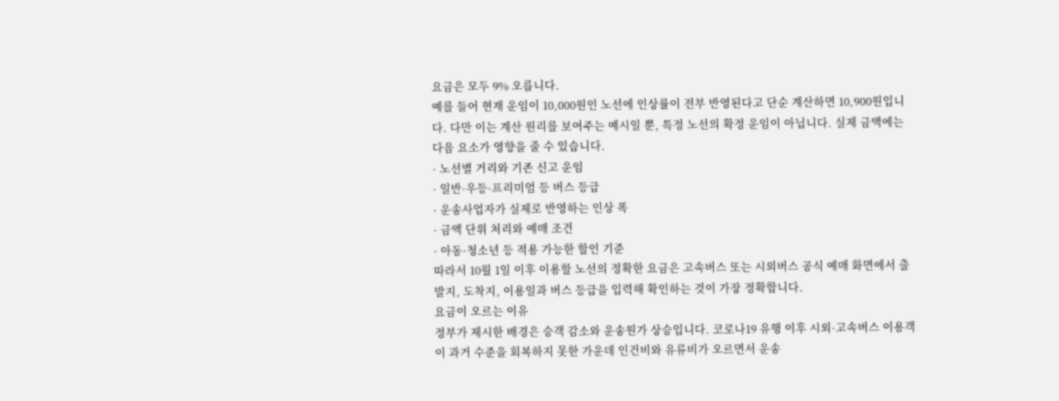요금은 모두 9% 오릅니다.
예를 들어 현재 운임이 10,000원인 노선에 인상률이 전부 반영된다고 단순 계산하면 10,900원입니다. 다만 이는 계산 원리를 보여주는 예시일 뿐, 특정 노선의 확정 운임이 아닙니다. 실제 금액에는 다음 요소가 영향을 줄 수 있습니다.
· 노선별 거리와 기존 신고 운임
· 일반·우등·프리미엄 등 버스 등급
· 운송사업자가 실제로 반영하는 인상 폭
· 금액 단위 처리와 예매 조건
· 아동·청소년 등 적용 가능한 할인 기준
따라서 10월 1일 이후 이용할 노선의 정확한 요금은 고속버스 또는 시외버스 공식 예매 화면에서 출발지, 도착지, 이용일과 버스 등급을 입력해 확인하는 것이 가장 정확합니다.
요금이 오르는 이유
정부가 제시한 배경은 승객 감소와 운송원가 상승입니다. 코로나19 유행 이후 시외·고속버스 이용객이 과거 수준을 회복하지 못한 가운데 인건비와 유류비가 오르면서 운송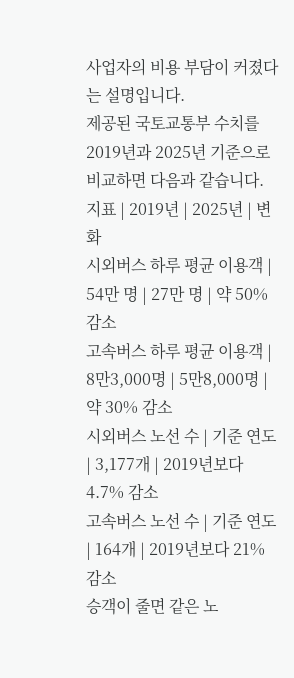사업자의 비용 부담이 커졌다는 설명입니다.
제공된 국토교통부 수치를 2019년과 2025년 기준으로 비교하면 다음과 같습니다.
지표 | 2019년 | 2025년 | 변화
시외버스 하루 평균 이용객 | 54만 명 | 27만 명 | 약 50% 감소
고속버스 하루 평균 이용객 | 8만3,000명 | 5만8,000명 | 약 30% 감소
시외버스 노선 수 | 기준 연도 | 3,177개 | 2019년보다 4.7% 감소
고속버스 노선 수 | 기준 연도 | 164개 | 2019년보다 21% 감소
승객이 줄면 같은 노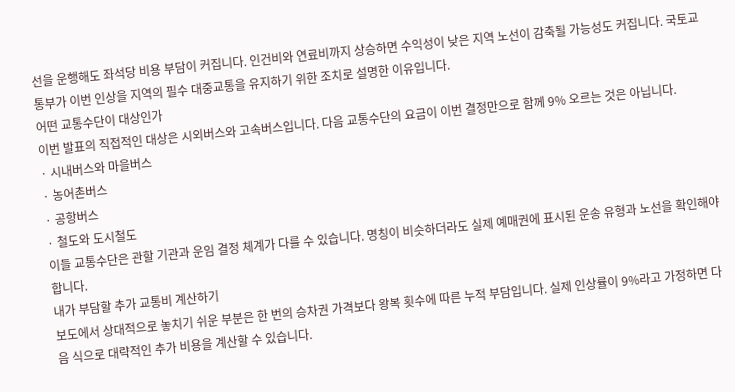선을 운행해도 좌석당 비용 부담이 커집니다. 인건비와 연료비까지 상승하면 수익성이 낮은 지역 노선이 감축될 가능성도 커집니다. 국토교통부가 이번 인상을 지역의 필수 대중교통을 유지하기 위한 조치로 설명한 이유입니다.
어떤 교통수단이 대상인가
이번 발표의 직접적인 대상은 시외버스와 고속버스입니다. 다음 교통수단의 요금이 이번 결정만으로 함께 9% 오르는 것은 아닙니다.
· 시내버스와 마을버스
· 농어촌버스
· 공항버스
· 철도와 도시철도
이들 교통수단은 관할 기관과 운임 결정 체계가 다를 수 있습니다. 명칭이 비슷하더라도 실제 예매권에 표시된 운송 유형과 노선을 확인해야 합니다.
내가 부담할 추가 교통비 계산하기
보도에서 상대적으로 놓치기 쉬운 부분은 한 번의 승차권 가격보다 왕복 횟수에 따른 누적 부담입니다. 실제 인상률이 9%라고 가정하면 다음 식으로 대략적인 추가 비용을 계산할 수 있습니다.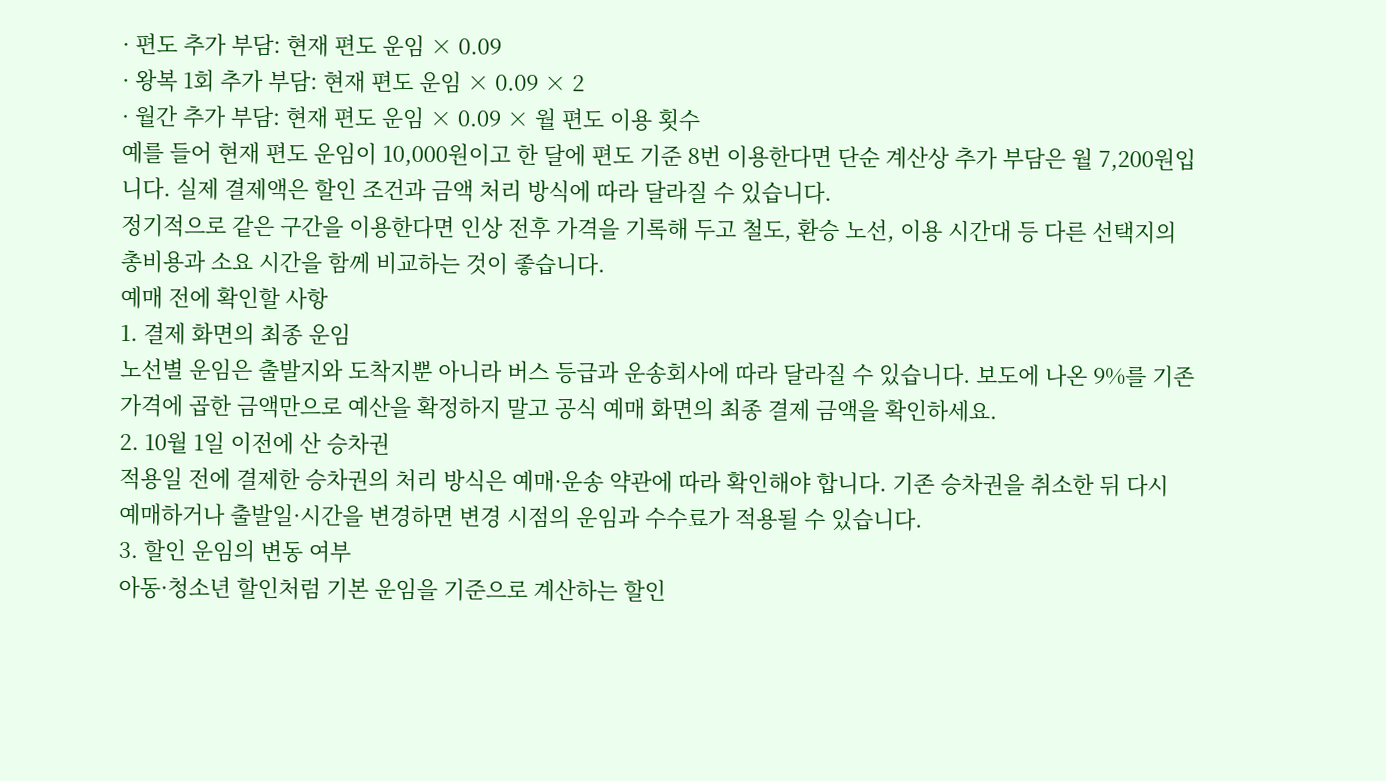· 편도 추가 부담: 현재 편도 운임 × 0.09
· 왕복 1회 추가 부담: 현재 편도 운임 × 0.09 × 2
· 월간 추가 부담: 현재 편도 운임 × 0.09 × 월 편도 이용 횟수
예를 들어 현재 편도 운임이 10,000원이고 한 달에 편도 기준 8번 이용한다면 단순 계산상 추가 부담은 월 7,200원입니다. 실제 결제액은 할인 조건과 금액 처리 방식에 따라 달라질 수 있습니다.
정기적으로 같은 구간을 이용한다면 인상 전후 가격을 기록해 두고 철도, 환승 노선, 이용 시간대 등 다른 선택지의 총비용과 소요 시간을 함께 비교하는 것이 좋습니다.
예매 전에 확인할 사항
1. 결제 화면의 최종 운임
노선별 운임은 출발지와 도착지뿐 아니라 버스 등급과 운송회사에 따라 달라질 수 있습니다. 보도에 나온 9%를 기존 가격에 곱한 금액만으로 예산을 확정하지 말고 공식 예매 화면의 최종 결제 금액을 확인하세요.
2. 10월 1일 이전에 산 승차권
적용일 전에 결제한 승차권의 처리 방식은 예매·운송 약관에 따라 확인해야 합니다. 기존 승차권을 취소한 뒤 다시 예매하거나 출발일·시간을 변경하면 변경 시점의 운임과 수수료가 적용될 수 있습니다.
3. 할인 운임의 변동 여부
아동·청소년 할인처럼 기본 운임을 기준으로 계산하는 할인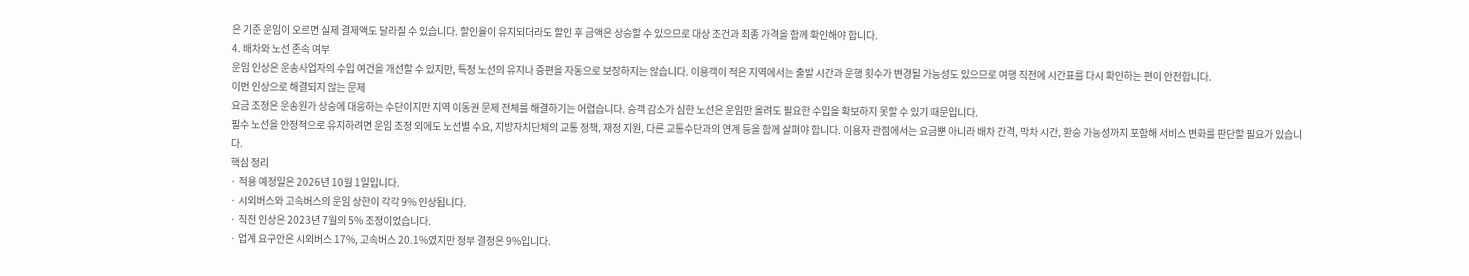은 기준 운임이 오르면 실제 결제액도 달라질 수 있습니다. 할인율이 유지되더라도 할인 후 금액은 상승할 수 있으므로 대상 조건과 최종 가격을 함께 확인해야 합니다.
4. 배차와 노선 존속 여부
운임 인상은 운송사업자의 수입 여건을 개선할 수 있지만, 특정 노선의 유지나 증편을 자동으로 보장하지는 않습니다. 이용객이 적은 지역에서는 출발 시간과 운행 횟수가 변경될 가능성도 있으므로 여행 직전에 시간표를 다시 확인하는 편이 안전합니다.
이번 인상으로 해결되지 않는 문제
요금 조정은 운송원가 상승에 대응하는 수단이지만 지역 이동권 문제 전체를 해결하기는 어렵습니다. 승객 감소가 심한 노선은 운임만 올려도 필요한 수입을 확보하지 못할 수 있기 때문입니다.
필수 노선을 안정적으로 유지하려면 운임 조정 외에도 노선별 수요, 지방자치단체의 교통 정책, 재정 지원, 다른 교통수단과의 연계 등을 함께 살펴야 합니다. 이용자 관점에서는 요금뿐 아니라 배차 간격, 막차 시간, 환승 가능성까지 포함해 서비스 변화를 판단할 필요가 있습니다.
핵심 정리
· 적용 예정일은 2026년 10월 1일입니다.
· 시외버스와 고속버스의 운임 상한이 각각 9% 인상됩니다.
· 직전 인상은 2023년 7월의 5% 조정이었습니다.
· 업계 요구안은 시외버스 17%, 고속버스 20.1%였지만 정부 결정은 9%입니다.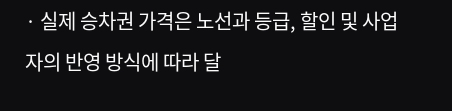· 실제 승차권 가격은 노선과 등급, 할인 및 사업자의 반영 방식에 따라 달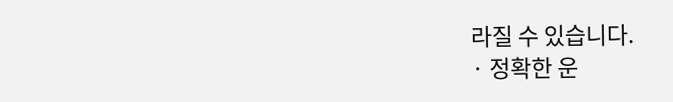라질 수 있습니다.
· 정확한 운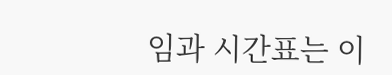임과 시간표는 이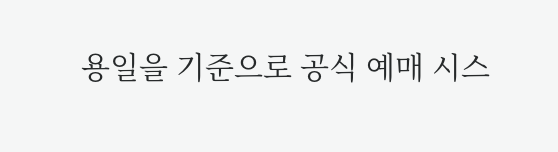용일을 기준으로 공식 예매 시스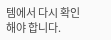템에서 다시 확인해야 합니다.